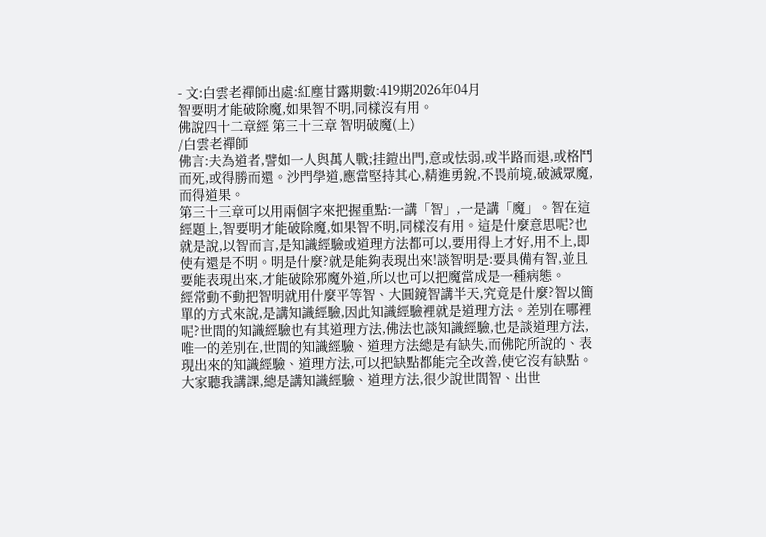- 文:白雲老禪師出處:紅塵甘露期數:419期2026年04月
智要明才能破除魔,如果智不明,同樣沒有用。
佛說四十二章經 第三十三章 智明破魔(上)
/白雲老禪師
佛言:夫為道者,譬如一人與萬人戰;挂鎧出門,意或怯弱,或半路而退,或格鬥而死,或得勝而還。沙門學道,應當堅持其心,精進勇銳,不畏前境,破滅眾魔,而得道果。
第三十三章可以用兩個字來把握重點:一講「智」,一是講「魔」。智在這經題上,智要明才能破除魔,如果智不明,同樣沒有用。這是什麼意思呢?也就是說,以智而言,是知識經驗或道理方法都可以,要用得上才好,用不上,即使有還是不明。明是什麼?就是能夠表現出來!談智明是:要具備有智,並且要能表現出來,才能破除邪魔外道,所以也可以把魔當成是一種病態。
經常動不動把智明就用什麼平等智、大圓鏡智講半天,究竟是什麼?智以簡單的方式來說,是講知識經驗,因此知識經驗裡就是道理方法。差別在哪裡呢?世間的知識經驗也有其道理方法,佛法也談知識經驗,也是談道理方法,唯一的差別在,世間的知識經驗、道理方法總是有缺失,而佛陀所說的、表現出來的知識經驗、道理方法,可以把缺點都能完全改善,使它沒有缺點。
大家聽我講課,總是講知識經驗、道理方法,很少說世間智、出世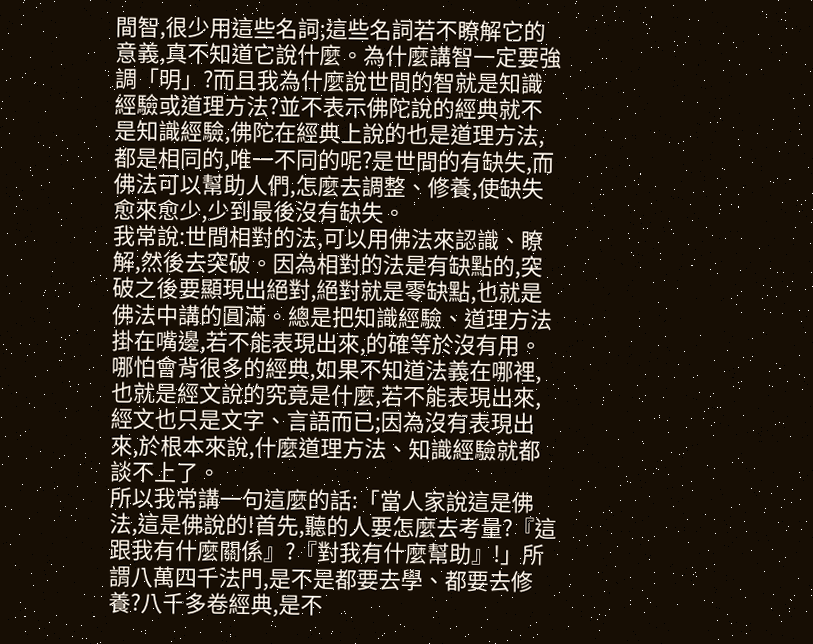間智,很少用這些名詞;這些名詞若不瞭解它的意義,真不知道它說什麼。為什麼講智一定要強調「明」?而且我為什麼說世間的智就是知識經驗或道理方法?並不表示佛陀說的經典就不是知識經驗,佛陀在經典上說的也是道理方法,都是相同的,唯一不同的呢?是世間的有缺失,而佛法可以幫助人們,怎麼去調整、修養,使缺失愈來愈少,少到最後沒有缺失。
我常說:世間相對的法,可以用佛法來認識、瞭解,然後去突破。因為相對的法是有缺點的,突破之後要顯現出絕對,絕對就是零缺點,也就是佛法中講的圓滿。總是把知識經驗、道理方法掛在嘴邊,若不能表現出來,的確等於沒有用。哪怕會背很多的經典,如果不知道法義在哪裡,也就是經文說的究竟是什麼,若不能表現出來,經文也只是文字、言語而已;因為沒有表現出來,於根本來說,什麼道理方法、知識經驗就都談不上了。
所以我常講一句這麼的話:「當人家說這是佛法,這是佛說的!首先,聽的人要怎麼去考量?『這跟我有什麼關係』?『對我有什麼幫助』!」所謂八萬四千法門,是不是都要去學、都要去修養?八千多卷經典,是不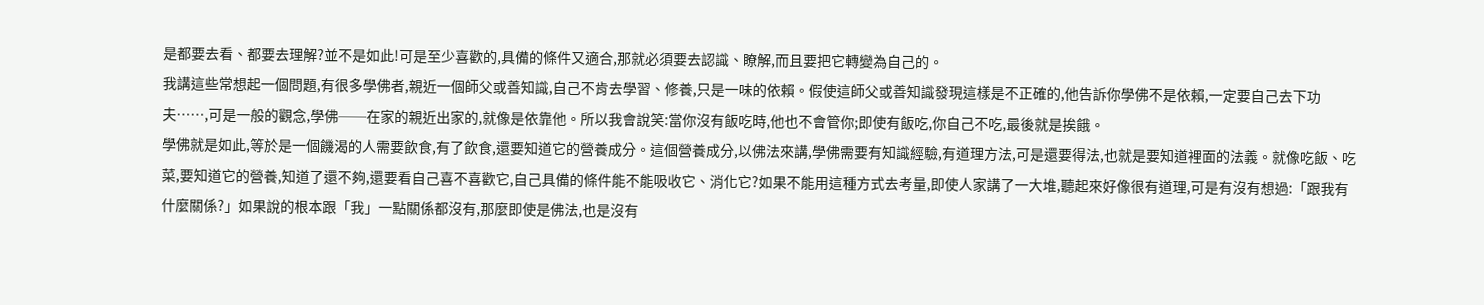是都要去看、都要去理解?並不是如此!可是至少喜歡的,具備的條件又適合,那就必須要去認識、瞭解,而且要把它轉變為自己的。
我講這些常想起一個問題,有很多學佛者,親近一個師父或善知識,自己不肯去學習、修養,只是一味的依賴。假使這師父或善知識發現這樣是不正確的,他告訴你學佛不是依賴,一定要自己去下功夫……,可是一般的觀念,學佛──在家的親近出家的,就像是依靠他。所以我會說笑:當你沒有飯吃時,他也不會管你;即使有飯吃,你自己不吃,最後就是挨餓。
學佛就是如此,等於是一個饑渴的人需要飲食,有了飲食,還要知道它的營養成分。這個營養成分,以佛法來講,學佛需要有知識經驗,有道理方法,可是還要得法,也就是要知道裡面的法義。就像吃飯、吃菜,要知道它的營養,知道了還不夠,還要看自己喜不喜歡它,自己具備的條件能不能吸收它、消化它?如果不能用這種方式去考量,即使人家講了一大堆,聽起來好像很有道理,可是有沒有想過:「跟我有什麼關係?」如果說的根本跟「我」一點關係都沒有,那麼即使是佛法,也是沒有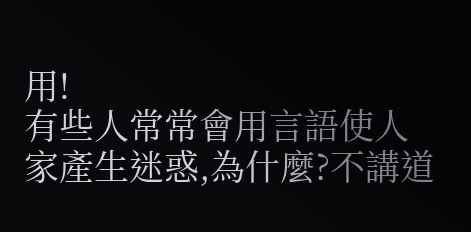用!
有些人常常會用言語使人家產生迷惑,為什麼?不講道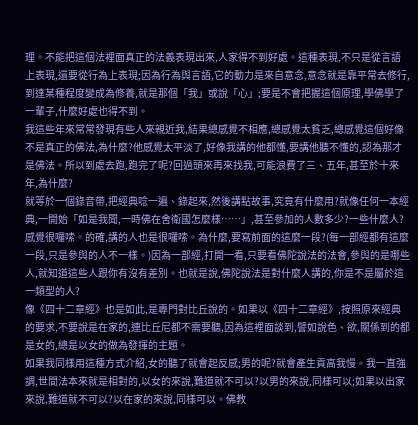理。不能把這個法裡面真正的法義表現出來,人家得不到好處。這種表現,不只是從言語上表現,還要從行為上表現;因為行為與言語,它的動力是來自意念,意念就是靠平常去修行,到達某種程度變成為修養,就是那個「我」或說「心」;要是不會把握這個原理,學佛學了一輩子,什麼好處也得不到。
我這些年來常常發現有些人來親近我,結果總感覺不相應,總感覺太貧乏,總感覺這個好像不是真正的佛法,為什麼?他感覺太平淡了,好像我講的他都懂,要講他聽不懂的,認為那才是佛法。所以到處去跑,跑完了呢?回過頭來再來找我,可能浪費了三、五年,甚至於十來年,為什麼?
就等於一個錄音帶,把經典唸一遍、錄起來,然後講點故事,究竟有什麼用?就像任何一本經典,一開始「如是我聞,一時佛在舍衛國怎麼樣……」,甚至參加的人數多少?一些什麼人?感覺很囉嗦。的確,講的人也是很囉嗦。為什麼,要寫前面的這麼一段?(每一部經都有這麼一段,只是參與的人不一樣。)因為一部經,打開一看,只要看佛陀說法的法會,參與的是哪些人,就知道這些人跟你有沒有差別。也就是說,佛陀說法是對什麼人講的,你是不是屬於這一類型的人?
像《四十二章經》也是如此,是專門對比丘說的。如果以《四十二章經》,按照原來經典的要求,不要說是在家的,連比丘尼都不需要聽,因為這裡面談到,譬如說色、欲,關係到的都是女的,總是以女的做為發揮的主題。
如果我同樣用這種方式介紹,女的聽了就會起反感;男的呢?就會產生貢高我慢。我一直強調,世間法本來就是相對的,以女的來說,難道就不可以?以男的來說,同樣可以;如果以出家來說,難道就不可以?以在家的來說,同樣可以。佛教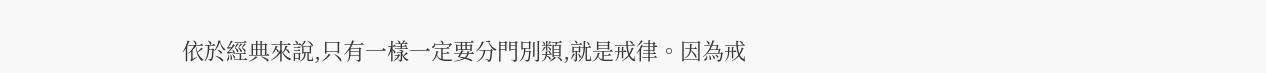依於經典來說,只有一樣一定要分門別類,就是戒律。因為戒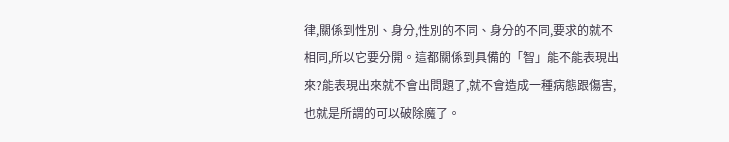律,關係到性別、身分,性別的不同、身分的不同,要求的就不相同,所以它要分開。這都關係到具備的「智」能不能表現出來?能表現出來就不會出問題了,就不會造成一種病態跟傷害,也就是所謂的可以破除魔了。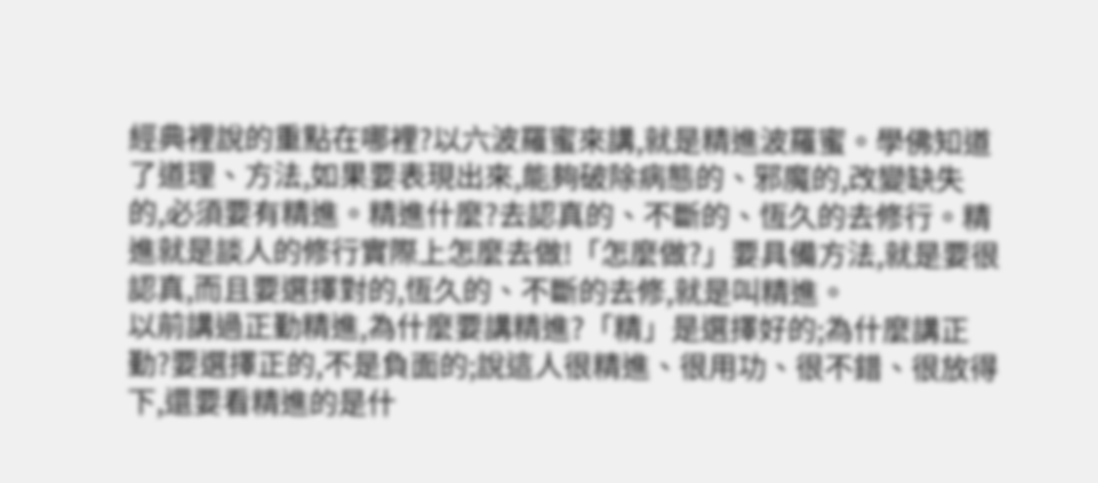經典裡說的重點在哪裡?以六波羅蜜來講,就是精進波羅蜜。學佛知道了道理、方法,如果要表現出來,能夠破除病態的、邪魔的,改變缺失的,必須要有精進。精進什麼?去認真的、不斷的、恆久的去修行。精進就是談人的修行實際上怎麼去做!「怎麼做?」要具備方法,就是要很認真,而且要選擇對的,恆久的、不斷的去修,就是叫精進。
以前講過正勤精進,為什麼要講精進?「精」是選擇好的;為什麼講正勤?要選擇正的,不是負面的;說這人很精進、很用功、很不錯、很放得下,還要看精進的是什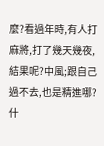麼?看過年時,有人打麻將,打了幾天幾夜,結果呢?中風;跟自己過不去,也是精進哪?什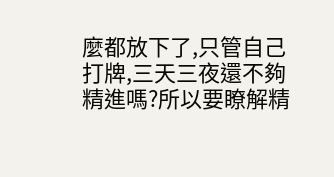麼都放下了,只管自己打牌,三天三夜還不夠精進嗎?所以要瞭解精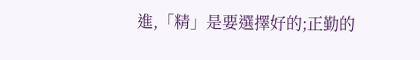進,「精」是要選擇好的;正勤的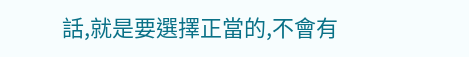話,就是要選擇正當的,不會有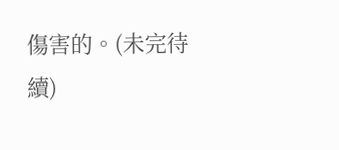傷害的。(未完待續)